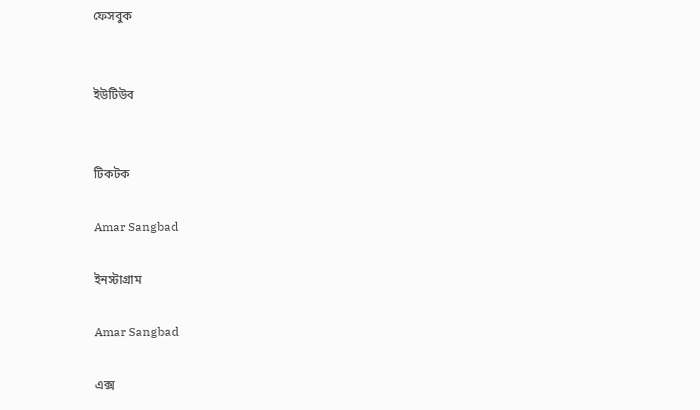ফেসবুক


ইউটিউব


টিকটক

Amar Sangbad

ইনস্টাগ্রাম

Amar Sangbad

এক্স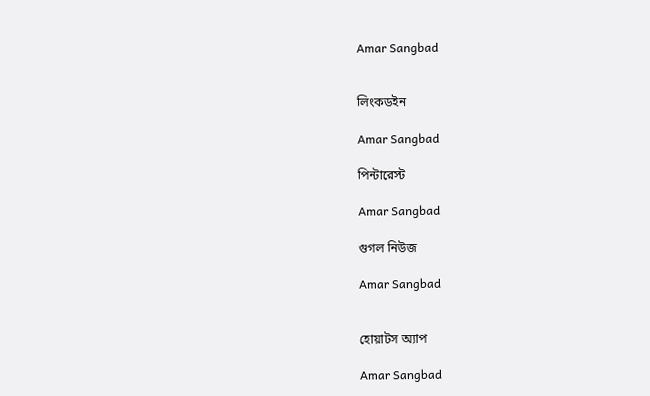Amar Sangbad


লিংকডইন

Amar Sangbad

পিন্টারেস্ট

Amar Sangbad

গুগল নিউজ

Amar Sangbad


হোয়াটস অ্যাপ

Amar Sangbad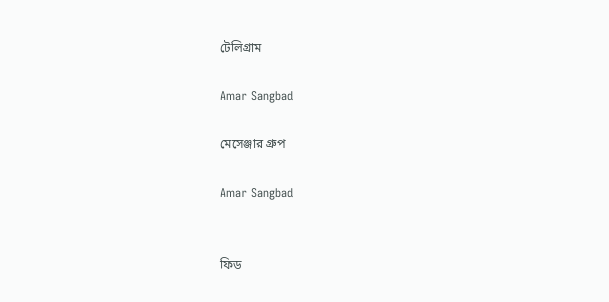টেলিগ্রাম

Amar Sangbad

মেসেঞ্জার গ্রুপ

Amar Sangbad


ফিড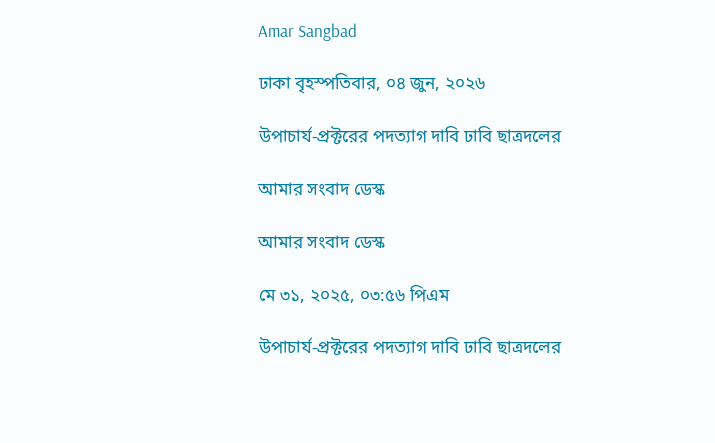Amar Sangbad

ঢাকা বৃহস্পতিবার, ০৪ জুন, ২০২৬

উপাচার্য-প্রক্টরের পদত্যাগ দাবি ঢাবি ছাত্রদলের

আমার সংবাদ ডেস্ক

আমার সংবাদ ডেস্ক

মে ৩১, ২০২৫, ০৩:৫৬ পিএম

উপাচার্য-প্রক্টরের পদত্যাগ দাবি ঢাবি ছাত্রদলের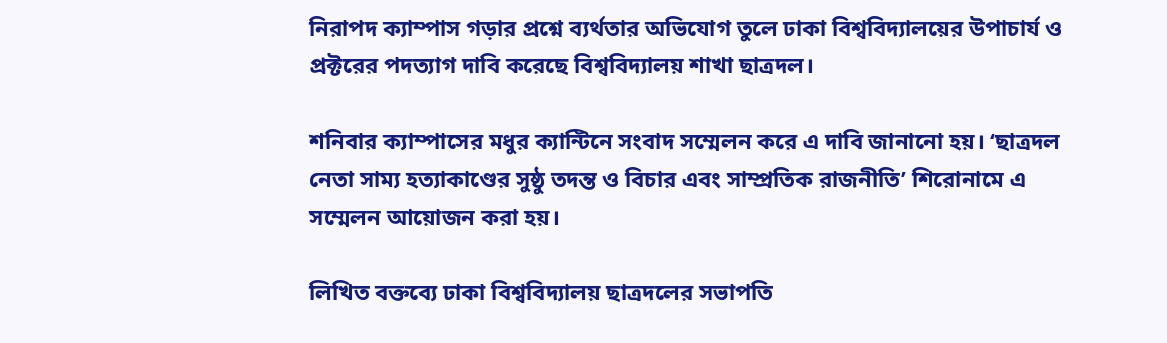নিরাপদ ক্যাম্পাস গড়ার প্রশ্নে ব্যর্থতার অভিযোগ তুলে ঢাকা বিশ্ববিদ্যালয়ের উপাচার্য ও প্রক্টরের পদত্যাগ দাবি করেছে বিশ্ববিদ্যালয় শাখা ছাত্রদল।

শনিবার ক্যাম্পাসের মধুর ক্যান্টিনে সংবাদ সম্মেলন করে এ দাবি জানানো হয়। ‘ছাত্রদল নেতা সাম্য হত্যাকাণ্ডের সুষ্ঠু তদন্ত ও বিচার এবং সাম্প্রতিক রাজনীতি’ শিরোনামে এ সম্মেলন আয়োজন করা হয়।

লিখিত বক্তব্যে ঢাকা বিশ্ববিদ্যালয় ছাত্রদলের সভাপতি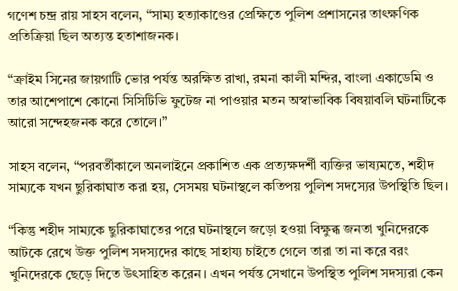গণেশ চন্দ্র রায় সাহস বলেন, “সাম্য হত্যাকাণ্ডের প্রেক্ষিতে পুলিশ প্রশাসনের তাৎক্ষণিক প্রতিক্রিয়া ছিল অত্যন্ত হতাশাজনক।

“ক্রাইম সিনের জায়গাটি ভোর পর্যন্ত অরক্ষিত রাখা, রমনা কালী মন্দির, বাংলা একাডেমি ও তার আশেপাশে কোনো সিসিটিভি ফুটেজ না পাওয়ার মতন অস্বাভাবিক বিষয়াবলি ঘটনাটিকে আরো সন্দেহজনক করে তোলে।”

সাহস বলেন, “পরবর্তীকালে অনলাইনে প্রকাশিত এক প্রত্যক্ষদর্শী ব্যক্তির ভাষ্যমতে, শহীদ সাম্যকে যখন ছুরিকাঘাত করা হয়, সেসময় ঘটনাস্থলে কতিপয় পুলিশ সদস্যের উপস্থিতি ছিল।

“কিন্তু শহীদ সাম্যকে ছুরিকাঘাতের পরে ঘটনাস্থলে জড়ো হওয়া বিক্ষুব্ধ জনতা খুনিদেরকে আটকে রেখে উক্ত পুলিশ সদস্যদের কাছে সাহায্য চাইতে গেলে তারা তা না করে বরং খুনিদেরকে ছেড়ে দিতে উৎসাহিত করেন। এখন পর্যন্ত সেখানে উপস্থিত পুলিশ সদস্যরা কেন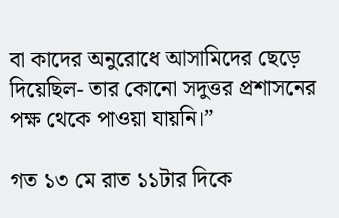বা কাদের অনুরোধে আসামিদের ছেড়ে দিয়েছিল- তার কোনো সদুত্তর প্রশাসনের পক্ষ থেকে পাওয়া যায়নি।”

গত ১৩ মে রাত ১১টার দিকে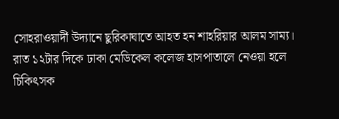সোহরাওয়ার্দী উদ্যানে ছুরিকাঘাতে আহত হন শাহরিয়ার আলম সাম্য। রাত ১২টার দিকে ঢাকা মেডিকেল কলেজ হাসপাতালে নেওয়া হলে চিকিৎসক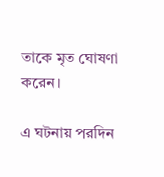তাকে মৃত ঘোষণা করেন।

এ ঘটনায় পরদিন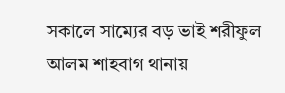সকালে সাম্যের বড় ভাই শরীফুল আলম শাহবাগ থানায়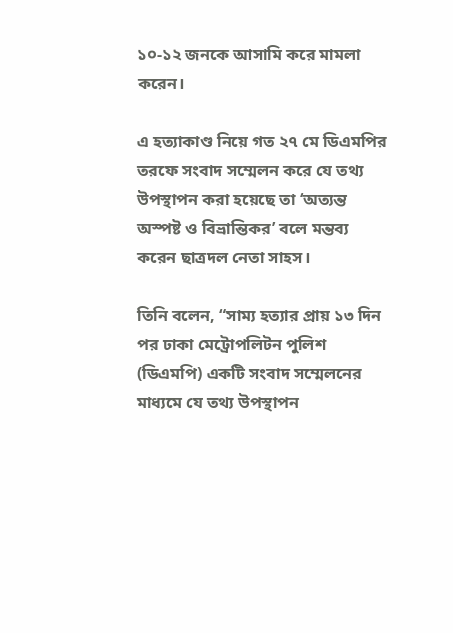১০-১২ জনকে আসামি করে মামলা করেন।

এ হত্যাকাণ্ড নিয়ে গত ২৭ মে ডিএমপির তরফে সংবাদ সম্মেলন করে যে তথ্য উপস্থাপন করা হয়েছে তা ‘অত্যন্ত অস্পষ্ট ও বিভ্রান্তিকর’ বলে মন্তব্য করেন ছাত্রদল নেতা সাহস।

তিনি বলেন, “সাম্য হত্যার প্রায় ১৩ দিন পর ঢাকা মেট্রোপলিটন পুলিশ (ডিএমপি) একটি সংবাদ সম্মেলনের মাধ্যমে যে তথ্য উপস্থাপন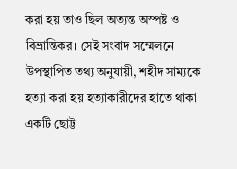করা হয় তাও ছিল অত্যন্ত অস্পষ্ট ও বিভ্রান্তিকর। সেই সংবাদ সম্মেলনে উপস্থাপিত তথ্য অনুযায়ী, শহীদ সাম্যকে হত্যা করা হয় হত্যাকারীদের হাতে থাকা একটি ছোট্ট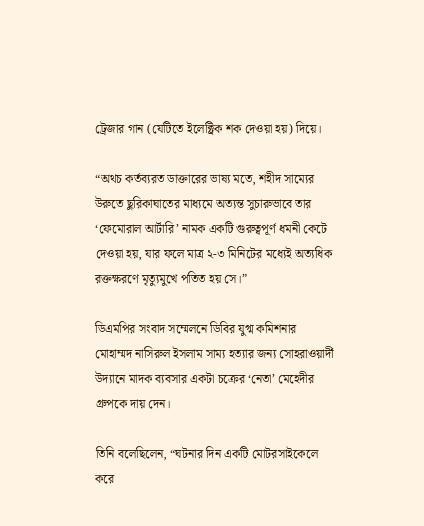ট্রেজার গান (যেটিতে ইলেক্ট্রিক শক দেওয়া হয়) দিয়ে।

“অথচ কর্তব্যরত ডাক্তারের ভাষ্য মতে, শহীদ সাম্যের উরুতে ছুরিকাঘাতের মাধ্যমে অত্যন্ত সুচারুভাবে তার ‘ফেমোরাল আর্টারি’ নামক একটি গুরুত্বপূর্ণ ধমনী কেটে দেওয়া হয়, যার ফলে মাত্র ২-৩ মিনিটের মধ্যেই অত্যধিক রক্তক্ষরণে মৃত্যুমুখে পতিত হয় সে।”

ডিএমপির সংবাদ সম্মেলনে ডিবির যুগ্ম কমিশনার মোহাম্মদ নাসিরুল ইসলাম সাম্য হত্যার জন্য সোহরাওয়ার্দী উদ্যানে মাদক ব্যবসার একটা চক্রের ‘নেতা’ মেহেদীর গ্রুপকে দায় দেন।

তিনি বলেছিলেন, “ঘটনার দিন একটি মোটরসাইকেলে করে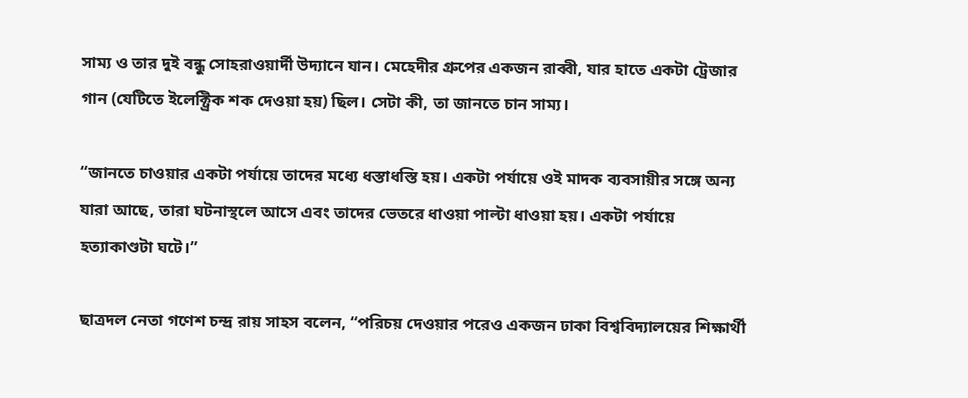সাম্য ও তার দুই বন্ধু সোহরাওয়ার্দী উদ্যানে যান। মেহেদীর গ্রুপের একজন রাব্বী, যার হাতে একটা ট্রেজার গান (যেটিতে ইলেক্ট্রিক শক দেওয়া হয়) ছিল। সেটা কী, তা জানতে চান সাম্য।

“জানতে চাওয়ার একটা পর্যায়ে তাদের মধ্যে ধস্তাধস্তি হয়। একটা পর্যায়ে ওই মাদক ব্যবসায়ীর সঙ্গে অন্য যারা আছে, তারা ঘটনাস্থলে আসে এবং তাদের ভেতরে ধাওয়া পাল্টা ধাওয়া হয়। একটা পর্যায়ে হত্যাকাণ্ডটা ঘটে।”

ছাত্রদল নেতা গণেশ চন্দ্র রায় সাহস বলেন, “পরিচয় দেওয়ার পরেও একজন ঢাকা বিশ্ববিদ্যালয়ের শিক্ষার্থী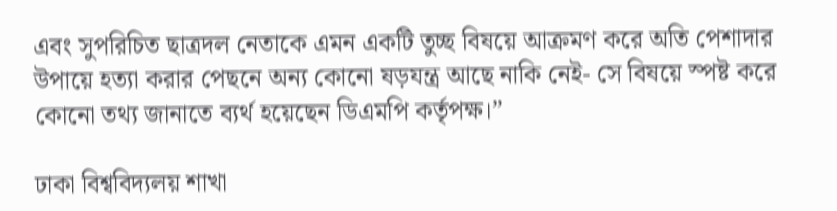এবং সুপরিচিত ছাত্রদল নেতাকে এমন একটি তুচ্ছ বিষয়ে আক্রমণ করে অতি পেশাদার উপায়ে হত্যা করার পেছনে অন্য কোনো ষড়যন্ত্র আছে নাকি নেই- সে বিষয়ে স্পষ্ট করে কোনো তথ্য জানাতে ব্যর্থ হয়েছেন ডিএমপি কর্তৃপক্ষ।”

ঢাকা বিশ্ববিদ্যলয় শাখা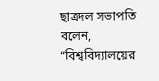ছাত্রদল সভাপতি বলেন, “বিশ্ববিদ্যালয়ের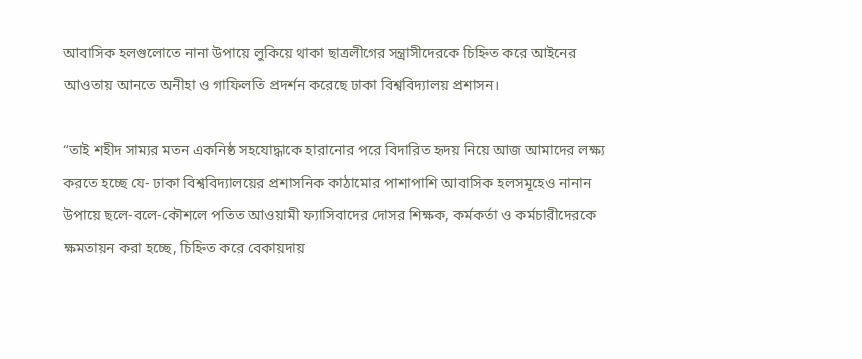আবাসিক হলগুলোতে নানা উপায়ে লুকিয়ে থাকা ছাত্রলীগের সন্ত্রাসীদেরকে চিহ্নিত করে আইনের আওতায় আনতে অনীহা ও গাফিলতি প্রদর্শন করেছে ঢাকা বিশ্ববিদ্যালয় প্রশাসন।

“তাই শহীদ সাম্যর মতন একনিষ্ঠ সহযোদ্ধাকে হারানোর পরে বিদারিত হৃদয় নিয়ে আজ আমাদের লক্ষ্য করতে হচ্ছে যে- ঢাকা বিশ্ববিদ্যালয়ের প্রশাসনিক কাঠামোর পাশাপাশি আবাসিক হলসমূহেও নানান উপায়ে ছলে-বলে-কৌশলে পতিত আওয়ামী ফ্যাসিবাদের দোসর শিক্ষক, কর্মকর্তা ও কর্মচারীদেরকে ক্ষমতায়ন করা হচ্ছে, চিহ্নিত করে বেকায়দায়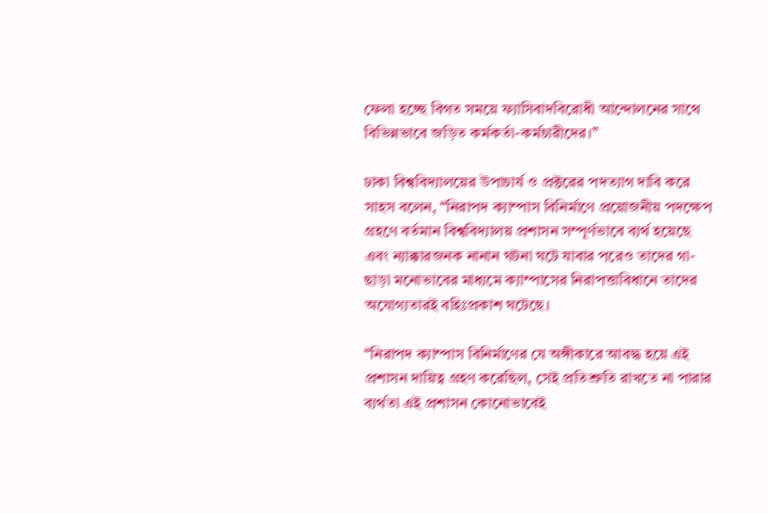ফেলা হচ্ছে বিগত সময়ে ফ্যাসিবাদবিরোধী আন্দোলনের সাথে বিভিন্নভাবে জড়িত কর্মকর্তা-কর্মচারীদের।”

ঢাকা বিশ্ববিদ্যালয়ের উপাচার্য ও প্রক্টরের পদত্যাগ দাবি করে সাহস বলেন, “নিরাপদ ক্যাম্পাস বিনির্মাণে প্রয়োজনীয় পদক্ষেপ গ্রহণে বর্তমান বিশ্ববিদ্যালয় প্রশাসন সম্পূর্ণভাবে ব্যর্থ হয়েছে এবং ন্যাক্কারজনক নানান ঘটনা ঘটে যাবার পরেও তাদের গা-ছাড়া মনোভাবের মাধ্যমে ক্যাম্পাসের নিরাপত্তাবিধানে তাদের অযোগ্যতারই বহিঃপ্রকাশ ঘটেছে।

“নিরাপদ ক্যাম্পাস বিনির্মাণের যে অঙ্গীকারে আবদ্ধ হয়ে এই প্রশাসন দায়িত্ব গ্রহণ করেছিল, সেই প্রতিশ্রুতি রাখতে না পারার ব্যর্থতা এই প্রশাসন কোনোভাবেই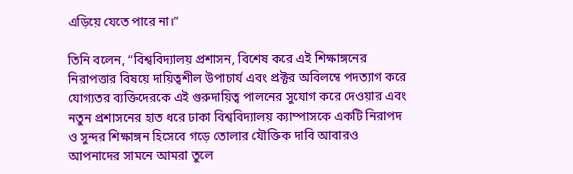এড়িয়ে যেতে পারে না।”

তিনি বলেন, “বিশ্ববিদ্যালয় প্রশাসন, বিশেষ করে এই শিক্ষাঙ্গনের নিরাপত্তার বিষয়ে দায়িত্বশীল উপাচার্য এবং প্রক্টর অবিলম্বে পদত্যাগ করে যোগ্যতর ব্যক্তিদেরকে এই গুরুদায়িত্ব পালনের সুযোগ করে দেওয়ার এবং নতুন প্রশাসনের হাত ধরে ঢাকা বিশ্ববিদ্যালয় ক্যাম্পাসকে একটি নিরাপদ ও সুন্দর শিক্ষাঙ্গন হিসেবে গড়ে তোলার যৌক্তিক দাবি আবারও আপনাদের সামনে আমরা তুলে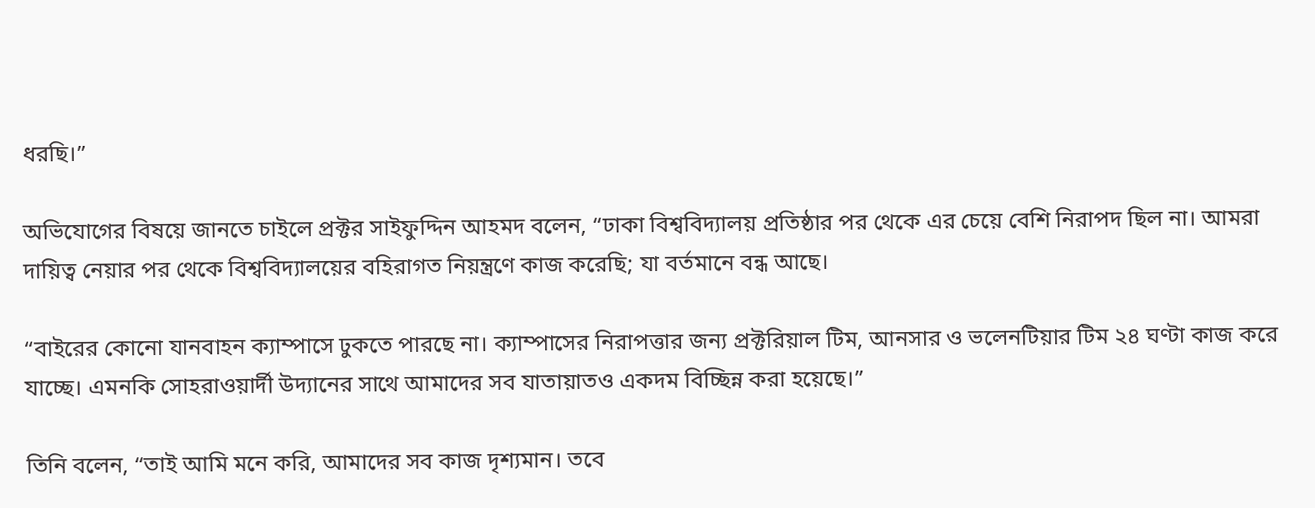ধরছি।”

অভিযোগের বিষয়ে জানতে চাইলে প্রক্টর সাইফুদ্দিন আহমদ বলেন, “ঢাকা বিশ্ববিদ্যালয় প্রতিষ্ঠার পর থেকে এর চেয়ে বেশি নিরাপদ ছিল না। আমরা দায়িত্ব নেয়ার পর থেকে বিশ্ববিদ্যালয়ের বহিরাগত নিয়ন্ত্রণে কাজ করেছি; যা বর্তমানে বন্ধ আছে।

“বাইরের কোনো যানবাহন ক্যাম্পাসে ঢুকতে পারছে না। ক্যাম্পাসের নিরাপত্তার জন্য প্রক্টরিয়াল টিম, আনসার ও ভলেনটিয়ার টিম ২৪ ঘণ্টা কাজ করে যাচ্ছে। এমনকি সোহরাওয়ার্দী উদ্যানের সাথে আমাদের সব যাতায়াতও একদম বিচ্ছিন্ন করা হয়েছে।”

তিনি বলেন, “তাই আমি মনে করি, আমাদের সব কাজ দৃশ্যমান। তবে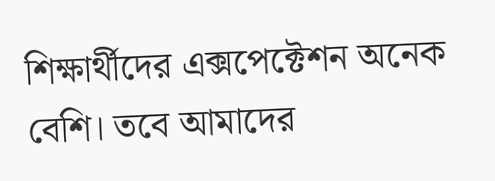শিক্ষার্থীদের এক্সপেক্টেশন অনেক বেশি। তবে আমাদের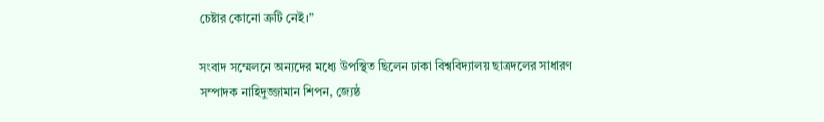চেষ্টার কোনো ত্রুটি নেই।”

সংবাদ সম্মেলনে অন্যদের মধ্যে উপস্থিত ছিলেন ঢাকা বিশ্ববিদ্যালয় ছাত্রদলের সাধারণ সম্পাদক নাহিদুজ্জামান শিপন, জ্যেষ্ঠ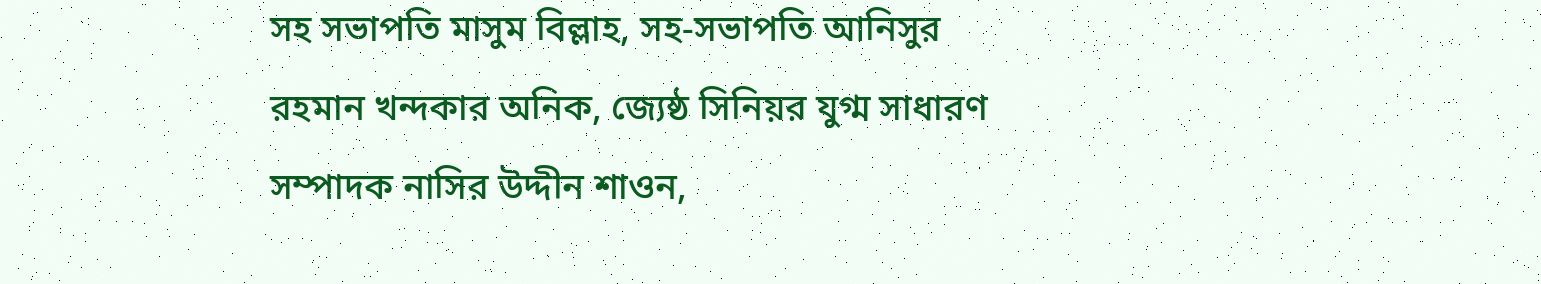সহ সভাপতি মাসুম বিল্লাহ, সহ-সভাপতি আনিসুর রহমান খন্দকার অনিক, জ্যেষ্ঠ সিনিয়র যুগ্ম সাধারণ সম্পাদক নাসির উদ্দীন শাওন,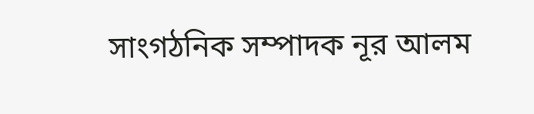সাংগঠনিক সম্পাদক নূর আলম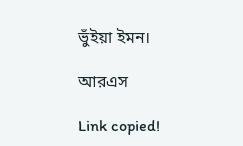ভুঁইয়া ইমন।

আরএস

Link copied!